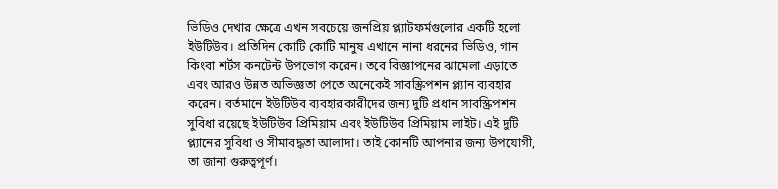ভিডিও দেখার ক্ষেত্রে এখন সবচেয়ে জনপ্রিয় প্ল্যাটফর্মগুলোর একটি হলো ইউটিউব। প্রতিদিন কোটি কোটি মানুষ এখানে নানা ধরনের ভিডিও, গান কিংবা শর্টস কনটেন্ট উপভোগ করেন। তবে বিজ্ঞাপনের ঝামেলা এড়াতে এবং আরও উন্নত অভিজ্ঞতা পেতে অনেকেই সাবস্ক্রিপশন প্ল্যান ব্যবহার করেন। বর্তমানে ইউটিউব ব্যবহারকারীদের জন্য দুটি প্রধান সাবস্ক্রিপশন সুবিধা রয়েছে ইউটিউব প্রিমিয়াম এবং ইউটিউব প্রিমিয়াম লাইট। এই দুটি প্ল্যানের সুবিধা ও সীমাবদ্ধতা আলাদা। তাই কোনটি আপনার জন্য উপযোগী, তা জানা গুরুত্বপূর্ণ।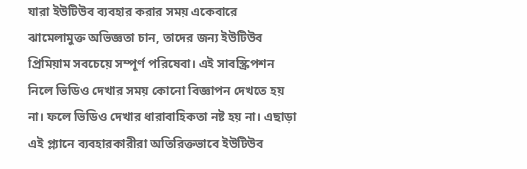যারা ইউটিউব ব্যবহার করার সময় একেবারে ঝামেলামুক্ত অভিজ্ঞতা চান, তাদের জন্য ইউটিউব প্রিমিয়াম সবচেয়ে সম্পূর্ণ পরিষেবা। এই সাবস্ক্রিপশন নিলে ভিডিও দেখার সময় কোনো বিজ্ঞাপন দেখতে হয় না। ফলে ভিডিও দেখার ধারাবাহিকতা নষ্ট হয় না। এছাড়া এই প্ল্যানে ব্যবহারকারীরা অতিরিক্তভাবে ইউটিউব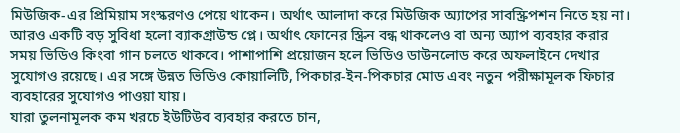মিউজিক-এর প্রিমিয়াম সংস্করণও পেয়ে থাকেন। অর্থাৎ আলাদা করে মিউজিক অ্যাপের সাবস্ক্রিপশন নিতে হয় না।
আরও একটি বড় সুবিধা হলো ব্যাকগ্রাউন্ড প্লে। অর্থাৎ ফোনের স্ক্রিন বন্ধ থাকলেও বা অন্য অ্যাপ ব্যবহার করার সময় ভিডিও কিংবা গান চলতে থাকবে। পাশাপাশি প্রয়োজন হলে ভিডিও ডাউনলোড করে অফলাইনে দেখার সুযোগও রয়েছে। এর সঙ্গে উন্নত ভিডিও কোয়ালিটি, পিকচার-ইন-পিকচার মোড এবং নতুন পরীক্ষামূলক ফিচার ব্যবহারের সুযোগও পাওয়া যায়।
যারা তুলনামূলক কম খরচে ইউটিউব ব্যবহার করতে চান,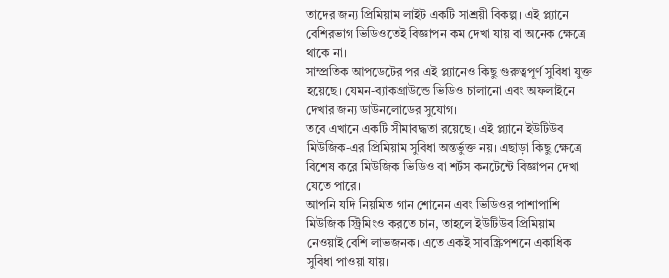তাদের জন্য প্রিমিয়াম লাইট একটি সাশ্রয়ী বিকল্প। এই প্ল্যানে বেশিরভাগ ভিডিওতেই বিজ্ঞাপন কম দেখা যায় বা অনেক ক্ষেত্রে থাকে না।
সাম্প্রতিক আপডেটের পর এই প্ল্যানেও কিছু গুরুত্বপূর্ণ সুবিধা যুক্ত হয়েছে। যেমন-ব্যাকগ্রাউন্ডে ভিডিও চালানো এবং অফলাইনে দেখার জন্য ডাউনলোডের সুযোগ।
তবে এখানে একটি সীমাবদ্ধতা রয়েছে। এই প্ল্যানে ইউটিউব মিউজিক-এর প্রিমিয়াম সুবিধা অন্তর্ভুক্ত নয়। এছাড়া কিছু ক্ষেত্রে বিশেষ করে মিউজিক ভিডিও বা শর্টস কনটেন্টে বিজ্ঞাপন দেখা যেতে পারে।
আপনি যদি নিয়মিত গান শোনেন এবং ভিডিওর পাশাপাশি মিউজিক স্ট্রিমিংও করতে চান, তাহলে ইউটিউব প্রিমিয়াম নেওয়াই বেশি লাভজনক। এতে একই সাবস্ক্রিপশনে একাধিক সুবিধা পাওয়া যায়।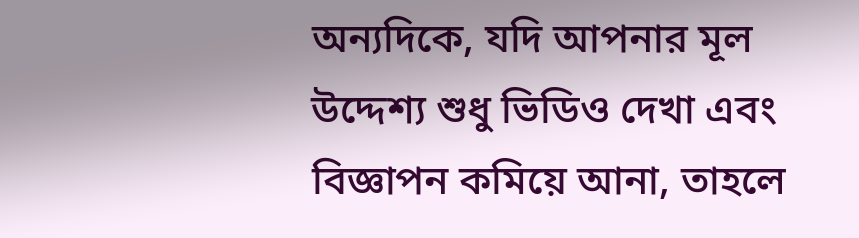অন্যদিকে, যদি আপনার মূল উদ্দেশ্য শুধু ভিডিও দেখা এবং বিজ্ঞাপন কমিয়ে আনা, তাহলে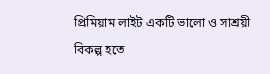প্রিমিয়াম লাইট একটি ভালো ও সাশ্রয়ী বিকল্প হতে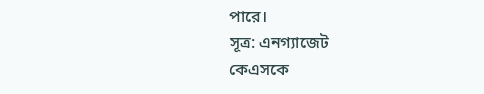পারে।
সূত্র: এনগ্যাজেট
কেএসকে